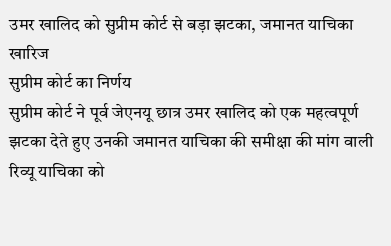उमर खालिद को सुप्रीम कोर्ट से बड़ा झटका, जमानत याचिका खारिज
सुप्रीम कोर्ट का निर्णय
सुप्रीम कोर्ट ने पूर्व जेएनयू छात्र उमर खालिद को एक महत्वपूर्ण झटका देते हुए उनकी जमानत याचिका की समीक्षा की मांग वाली रिव्यू याचिका को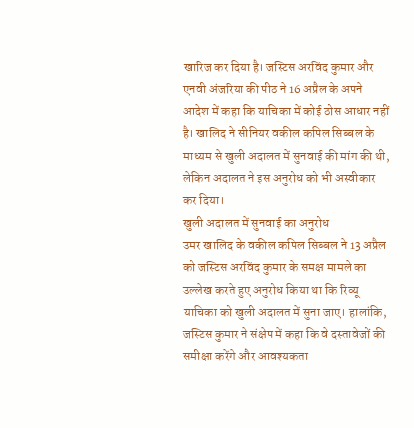खारिज कर दिया है। जस्टिस अरविंद कुमार और एनवी अंजरिया की पीठ ने 16 अप्रैल के अपने आदेश में कहा कि याचिका में कोई ठोस आधार नहीं है। खालिद ने सीनियर वकील कपिल सिब्बल के माध्यम से खुली अदालत में सुनवाई की मांग की थी, लेकिन अदालत ने इस अनुरोध को भी अस्वीकार कर दिया।
खुली अदालत में सुनवाई का अनुरोध
उमर खालिद के वकील कपिल सिब्बल ने 13 अप्रैल को जस्टिस अरविंद कुमार के समक्ष मामले का उल्लेख करते हुए अनुरोध किया था कि रिव्यू याचिका को खुली अदालत में सुना जाए। हालांकि, जस्टिस कुमार ने संक्षेप में कहा कि वे दस्तावेजों की समीक्षा करेंगे और आवश्यकता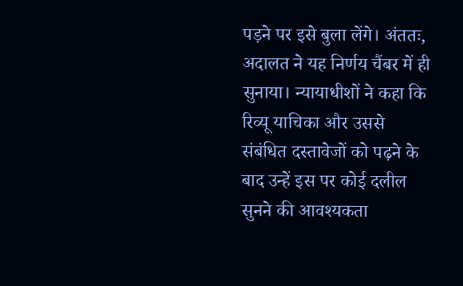पड़ने पर इसे बुला लेंगे। अंततः, अदालत ने यह निर्णय चैंबर में ही सुनाया। न्यायाधीशों ने कहा कि रिव्यू याचिका और उससे संबंधित दस्तावेजों को पढ़ने के बाद उन्हें इस पर कोई दलील सुनने की आवश्यकता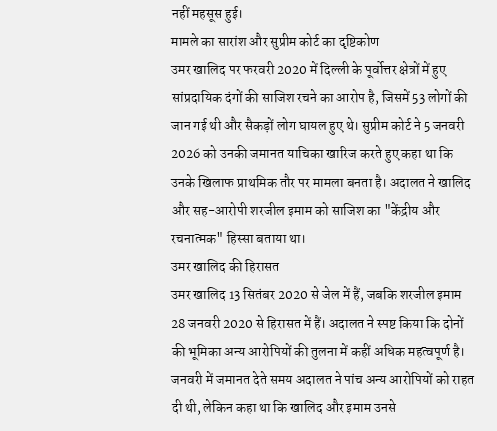नहीं महसूस हुई।
मामले का सारांश और सुप्रीम कोर्ट का दृष्टिकोण
उमर खालिद पर फरवरी 2020 में दिल्ली के पूर्वोत्तर क्षेत्रों में हुए सांप्रदायिक दंगों की साजिश रचने का आरोप है, जिसमें 53 लोगों की जान गई थी और सैकड़ों लोग घायल हुए थे। सुप्रीम कोर्ट ने 5 जनवरी 2026 को उनकी जमानत याचिका खारिज करते हुए कहा था कि उनके खिलाफ प्राथमिक तौर पर मामला बनता है। अदालत ने खालिद और सह-आरोपी शरजील इमाम को साजिश का "केंद्रीय और रचनात्मक" हिस्सा बताया था।
उमर खालिद की हिरासत
उमर खालिद 13 सितंबर 2020 से जेल में हैं, जबकि शरजील इमाम 28 जनवरी 2020 से हिरासत में हैं। अदालत ने स्पष्ट किया कि दोनों की भूमिका अन्य आरोपियों की तुलना में कहीं अधिक महत्वपूर्ण है। जनवरी में जमानत देते समय अदालत ने पांच अन्य आरोपियों को राहत दी थी, लेकिन कहा था कि खालिद और इमाम उनसे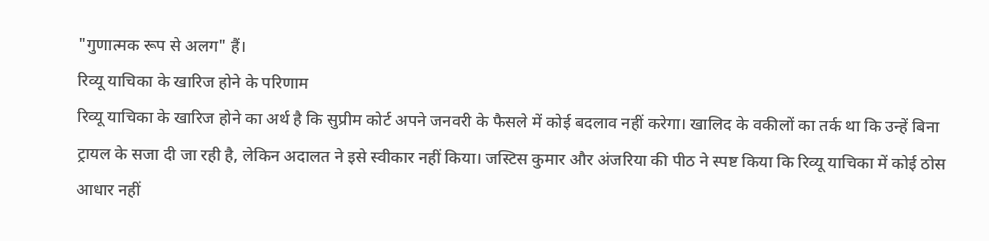"गुणात्मक रूप से अलग" हैं।
रिव्यू याचिका के खारिज होने के परिणाम
रिव्यू याचिका के खारिज होने का अर्थ है कि सुप्रीम कोर्ट अपने जनवरी के फैसले में कोई बदलाव नहीं करेगा। खालिद के वकीलों का तर्क था कि उन्हें बिना ट्रायल के सजा दी जा रही है, लेकिन अदालत ने इसे स्वीकार नहीं किया। जस्टिस कुमार और अंजरिया की पीठ ने स्पष्ट किया कि रिव्यू याचिका में कोई ठोस आधार नहीं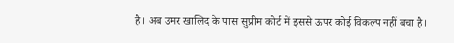है। अब उमर खालिद के पास सुप्रीम कोर्ट में इससे ऊपर कोई विकल्प नहीं बचा है।